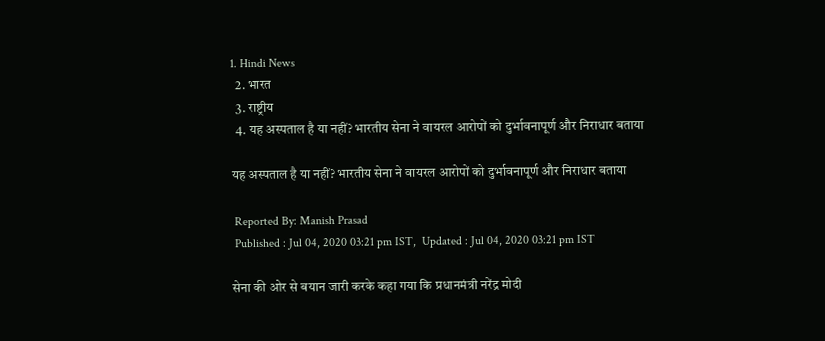1. Hindi News
  2. भारत
  3. राष्ट्रीय
  4. यह अस्पताल है या नहीं? भारतीय सेना ने वायरल आरोपों को दुर्भावनापूर्ण और निराधार बताया

यह अस्पताल है या नहीं? भारतीय सेना ने वायरल आरोपों को दुर्भावनापूर्ण और निराधार बताया

 Reported By: Manish Prasad
 Published : Jul 04, 2020 03:21 pm IST,  Updated : Jul 04, 2020 03:21 pm IST

सेना की ओर से बयान जारी करके कहा गया कि प्रधानमंत्री नरेंद्र मोदी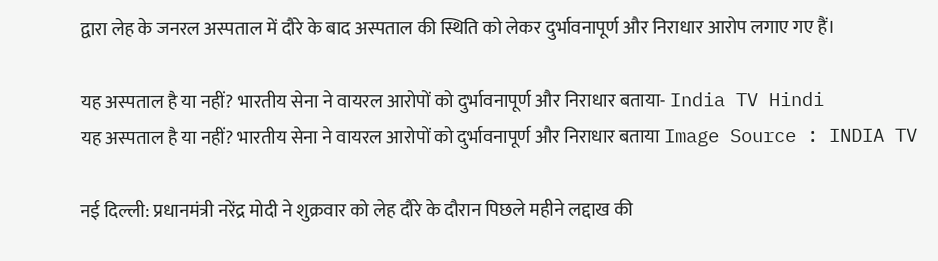द्वारा लेह के जनरल अस्पताल में दौरे के बाद अस्पताल की स्थिति को लेकर दुर्भावनापूर्ण और निराधार आरोप लगाए गए हैं।

यह अस्पताल है या नहीं? भारतीय सेना ने वायरल आरोपों को दुर्भावनापूर्ण और निराधार बताया- India TV Hindi
यह अस्पताल है या नहीं? भारतीय सेना ने वायरल आरोपों को दुर्भावनापूर्ण और निराधार बताया Image Source : INDIA TV

नई दिल्ली: प्रधानमंत्री नरेंद्र मोदी ने शुक्रवार को लेह दौरे के दौरान पिछले महीने लद्दाख की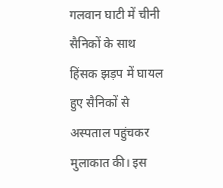गलवान घाटी में चीनी सैनिकों के साथ हिंसक झड़प में घायल हुए सैनिकों से अस्पताल पहुंचकर मुलाकात की। इस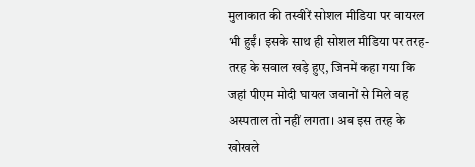मुलाकात की तस्वीरें सोशल मीडिया पर वायरल भी हुईं। इसके साथ ही सोशल मीडिया पर तरह-तरह के सवाल खड़े हुए, जिनमें कहा गया कि जहां पीएम मोदी घायल जवानों से मिले वह अस्पताल तो नहीं लगता। अब इस तरह के खोखले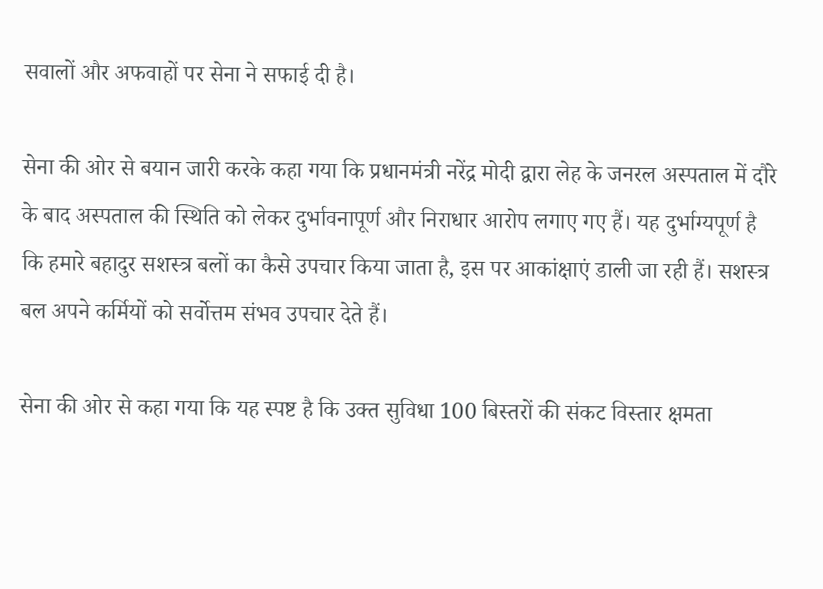सवालों और अफवाहों पर सेना ने सफाई दी है।

सेना की ओर से बयान जारी करके कहा गया कि प्रधानमंत्री नरेंद्र मोदी द्वारा लेह के जनरल अस्पताल में दौरे के बाद अस्पताल की स्थिति को लेकर दुर्भावनापूर्ण और निराधार आरोप लगाए गए हैं। यह दुर्भाग्यपूर्ण है कि हमारे बहादुर सशस्त्र बलों का कैसे उपचार किया जाता है, इस पर आकांक्षाएं डाली जा रही हैं। सशस्त्र बल अपने कर्मियों को सर्वोत्तम संभव उपचार देते हैं।

सेना की ओर से कहा गया कि यह स्पष्ट है कि उक्त सुविधा 100 बिस्तरों की संकट विस्तार क्षमता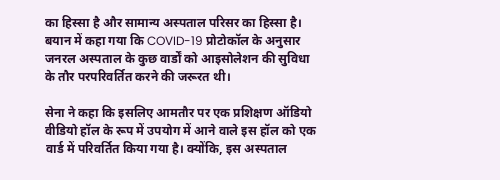का हिस्सा है और सामान्य अस्पताल परिसर का हिस्सा है। बयान में कहा गया कि COVID-19 प्रोटोकॉल के अनुसार जनरल अस्पताल के कुछ वार्डों को आइसोलेशन की सुविधा के तौर परपरिवर्तित करने की जरूरत थी।

सेना ने कहा कि इसलिए आमतौर पर एक प्रशिक्षण ऑडियो वीडियो हॉल के रूप में उपयोग में आने वाले इस हॉल को एक वार्ड में परिवर्तित किया गया है। क्योंकि, इस अस्पताल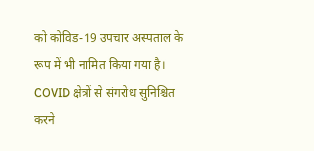को कोविड-19 उपचार अस्पताल के रूप में भी नामित किया गया है। COVID क्षेत्रों से संगरोध सुनिश्चित करने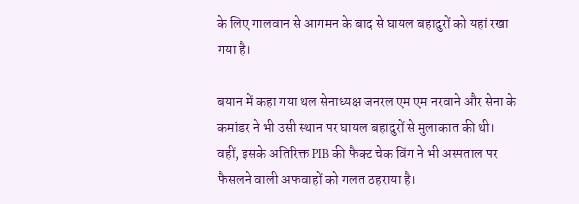के लिए गालवान से आगमन के बाद से घायल बहादुरों को यहां रखा गया है।

बयान में कहा गया थल सेनाध्यक्ष जनरल एम एम नरवाने और सेना के कमांडर ने भी उसी स्थान पर घायल बहादुरों से मुलाकात की थी। वहीं, इसके अतिरिक्त PIB की फैक्ट चेक विंग ने भी अस्पताल पर फैसलने वाली अफवाहों को गलत ठहराया है।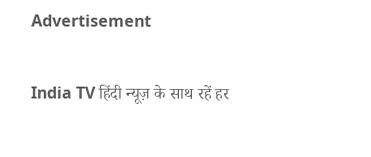Advertisement

India TV हिंदी न्यूज़ के साथ रहें हर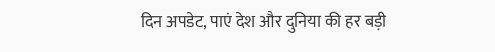दिन अपडेट, पाएं देश और दुनिया की हर बड़ी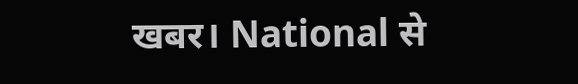खबर। National से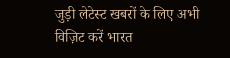जुड़ी लेटेस्ट खबरों के लिए अभी विज़िट करें भारत